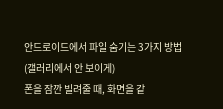안드로이드에서 파일 숨기는 3가지 방법 (갤러리에서 안 보이게)
폰을 잠깐 빌려줄 때, 화면을 같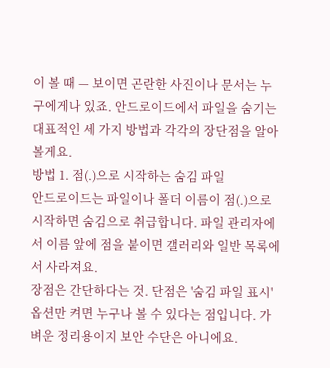이 볼 때 — 보이면 곤란한 사진이나 문서는 누구에게나 있죠. 안드로이드에서 파일을 숨기는 대표적인 세 가지 방법과 각각의 장단점을 알아볼게요.
방법 1. 점(.)으로 시작하는 숨김 파일
안드로이드는 파일이나 폴더 이름이 점(.)으로 시작하면 숨김으로 취급합니다. 파일 관리자에서 이름 앞에 점을 붙이면 갤러리와 일반 목록에서 사라져요.
장점은 간단하다는 것. 단점은 '숨김 파일 표시' 옵션만 켜면 누구나 볼 수 있다는 점입니다. 가벼운 정리용이지 보안 수단은 아니에요.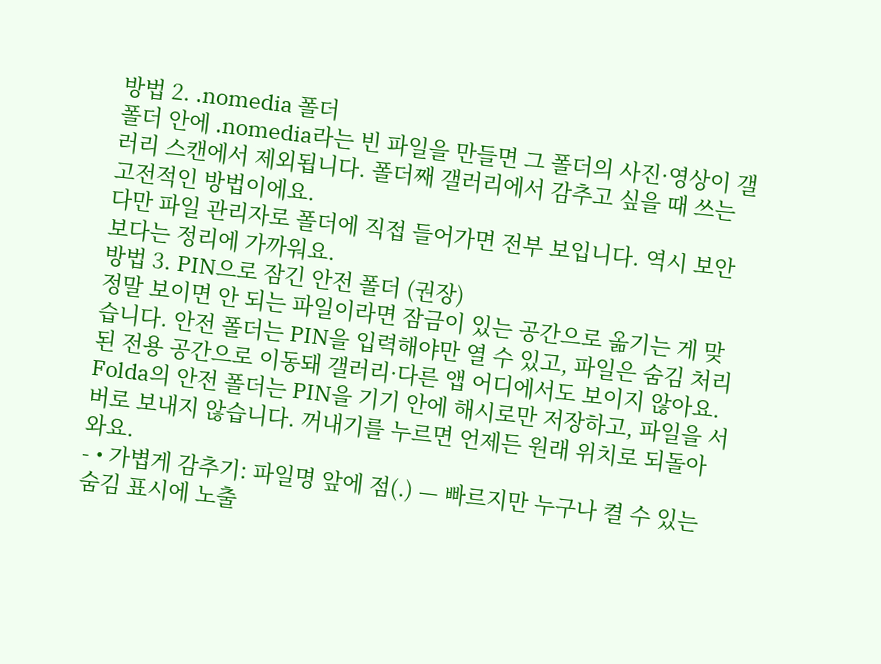방법 2. .nomedia 폴더
폴더 안에 .nomedia라는 빈 파일을 만들면 그 폴더의 사진·영상이 갤러리 스캔에서 제외됩니다. 폴더째 갤러리에서 감추고 싶을 때 쓰는 고전적인 방법이에요.
다만 파일 관리자로 폴더에 직접 들어가면 전부 보입니다. 역시 보안보다는 정리에 가까워요.
방법 3. PIN으로 잠긴 안전 폴더 (권장)
정말 보이면 안 되는 파일이라면 잠금이 있는 공간으로 옮기는 게 맞습니다. 안전 폴더는 PIN을 입력해야만 열 수 있고, 파일은 숨김 처리된 전용 공간으로 이동돼 갤러리·다른 앱 어디에서도 보이지 않아요.
Folda의 안전 폴더는 PIN을 기기 안에 해시로만 저장하고, 파일을 서버로 보내지 않습니다. 꺼내기를 누르면 언제든 원래 위치로 되돌아와요.
- • 가볍게 감추기: 파일명 앞에 점(.) — 빠르지만 누구나 켤 수 있는 숨김 표시에 노출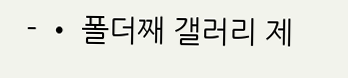- • 폴더째 갤러리 제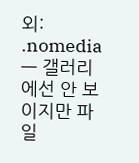외: .nomedia — 갤러리에선 안 보이지만 파일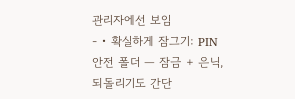관리자에선 보임
- • 확실하게 잠그기: PIN 안전 폴더 — 잠금 + 은닉, 되돌리기도 간단